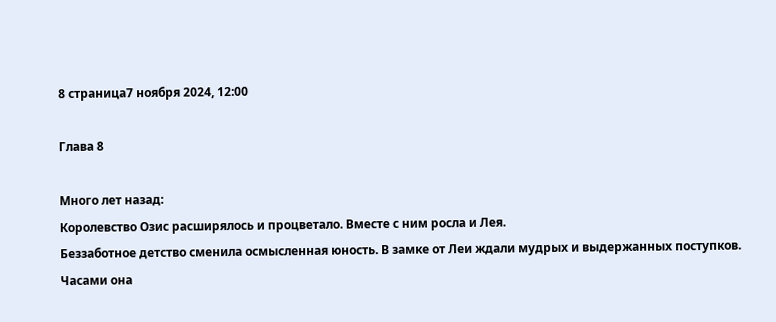8 страница7 ноября 2024, 12:00

Глава 8

Много лет назад:
Королевство Озис расширялось и процветало. Вместе с ним росла и Лея.
Беззаботное детство сменила осмысленная юность. В замке от Леи ждали мудрых и выдержанных поступков. Часами она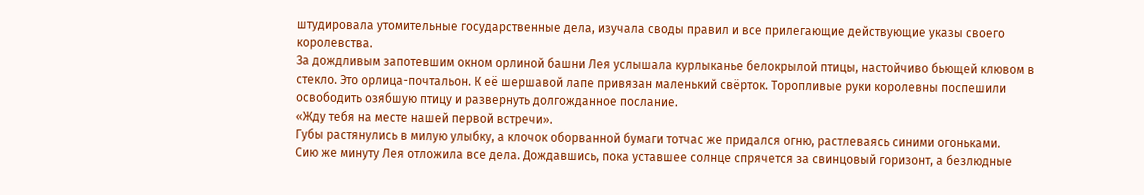штудировала утомительные государственные дела, изучала своды правил и все прилегающие действующие указы своего королевства.
За дождливым запотевшим окном орлиной башни Лея услышала курлыканье белокрылой птицы, настойчиво бьющей клювом в стекло. Это орлица-почтальон. К её шершавой лапе привязан маленький свёрток. Торопливые руки королевны поспешили освободить озябшую птицу и развернуть долгожданное послание.
«Жду тебя на месте нашей первой встречи».
Губы растянулись в милую улыбку, а клочок оборванной бумаги тотчас же придался огню, растлеваясь синими огоньками.
Сию же минуту Лея отложила все дела. Дождавшись, пока уставшее солнце спрячется за свинцовый горизонт, а безлюдные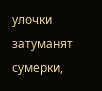улочки затуманят сумерки,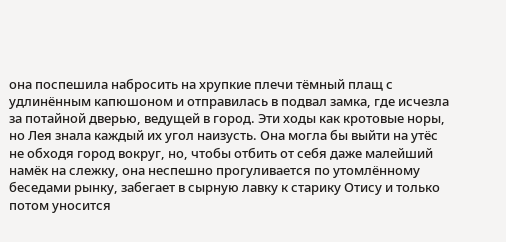она поспешила набросить на хрупкие плечи тёмный плащ с удлинённым капюшоном и отправилась в подвал замка, где исчезла за потайной дверью, ведущей в город. Эти ходы как кротовые норы, но Лея знала каждый их угол наизусть. Она могла бы выйти на утёс не обходя город вокруг, но, чтобы отбить от себя даже малейший намёк на слежку, она неспешно прогуливается по утомлённому беседами рынку, забегает в сырную лавку к старику Отису и только потом уносится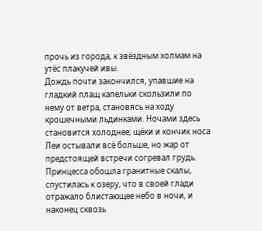прочь из города, к звёздным холмам на утёс плакучей ивы.
Дождь почти закончился, упавшие на гладкий плащ капельки скользили по нему от ветра, становясь на ходу крошечными льдинками. Ночами здесь становится холоднее; щёки и кончик носа Леи остывали всё больше, но жар от предстоящей встречи согревал грудь.
Принцесса обошла гранитные скалы, спустилась к озеру, что в своей глади отражало блистающее небо в ночи, и наконец сквозь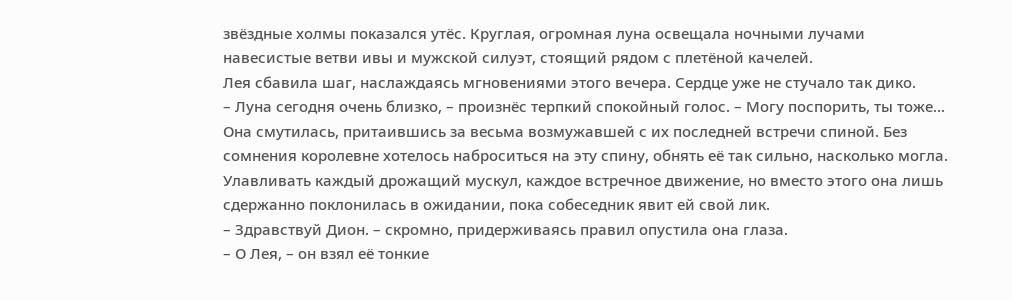звёздные холмы показался утёс. Круглая, огромная луна освещала ночными лучами навесистые ветви ивы и мужской силуэт, стоящий рядом с плетёной качелей.
Лея сбавила шаг, наслаждаясь мгновениями этого вечера. Сердце уже не стучало так дико.
– Луна сегодня очень близко, – произнёс терпкий спокойный голос. – Могу поспорить, ты тоже...
Она смутилась, притаившись за весьма возмужавшей с их последней встречи спиной. Без сомнения королевне хотелось наброситься на эту спину, обнять её так сильно, насколько могла. Улавливать каждый дрожащий мускул, каждое встречное движение, но вместо этого она лишь сдержанно поклонилась в ожидании, пока собеседник явит ей свой лик.
– Здравствуй Дион. – скромно, придерживаясь правил опустила она глаза.
– О Лея, – он взял её тонкие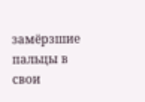замёрзшие пальцы в свои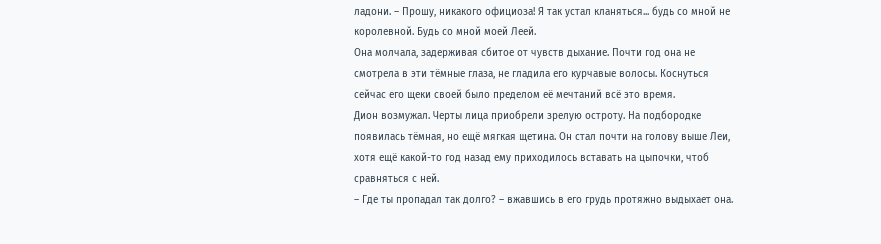ладони. – Прошу, никакого официоза! Я так устал кланяться... будь со мной не королевной. Будь со мной моей Леей.
Она молчала, задерживая сбитое от чувств дыхание. Почти год она не смотрела в эти тёмные глаза, не гладила его курчавые волосы. Коснуться сейчас его щеки своей было пределом её мечтаний всё это время.
Дион возмужал. Черты лица приобрели зрелую остроту. На подбородке появилась тёмная, но ещё мягкая щетина. Он стал почти на голову выше Леи, хотя ещё какой-то год назад ему приходилось вставать на цыпочки, чтоб сравняться с ней.
– Где ты пропадал так долго? – вжавшись в его грудь протяжно выдыхает она.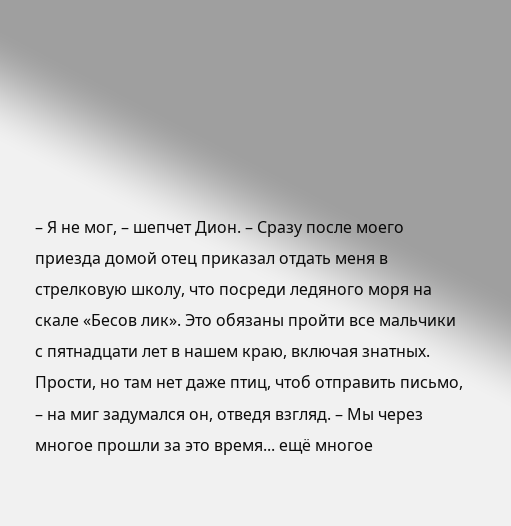– Я не мог, – шепчет Дион. – Сразу после моего приезда домой отец приказал отдать меня в стрелковую школу, что посреди ледяного моря на скале «Бесов лик». Это обязаны пройти все мальчики с пятнадцати лет в нашем краю, включая знатных. Прости, но там нет даже птиц, чтоб отправить письмо, – на миг задумался он, отведя взгляд. – Мы через многое прошли за это время... ещё многое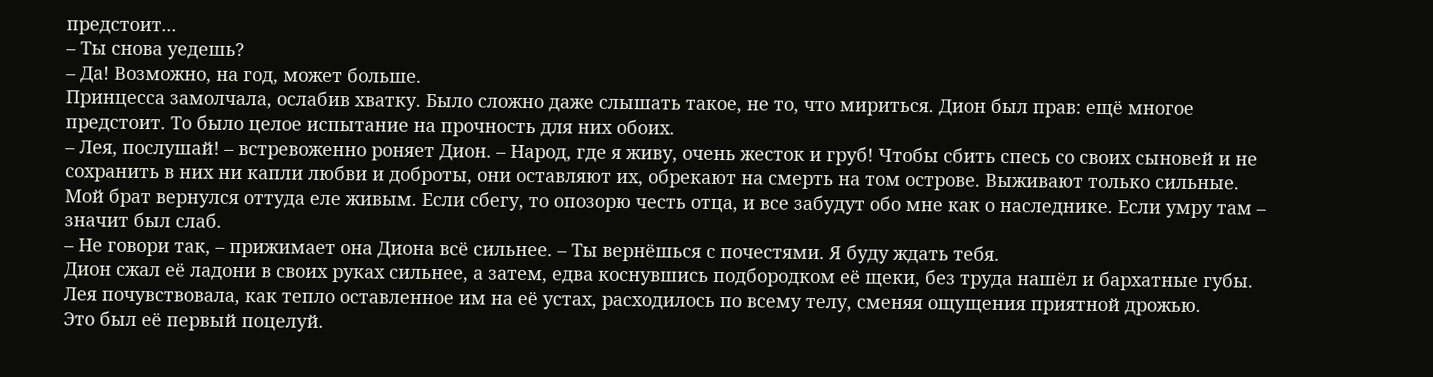предстоит...
– Ты снова уедешь?
– Да! Возможно, на год, может больше.
Принцесса замолчала, ослабив хватку. Было сложно даже слышать такое, не то, что мириться. Дион был прав: ещё многое предстоит. То было целое испытание на прочность для них обоих.
– Лея, послушай! – встревоженно роняет Дион. – Народ, где я живу, очень жесток и груб! Чтобы сбить спесь со своих сыновей и не сохранить в них ни капли любви и доброты, они оставляют их, обрекают на смерть на том острове. Выживают только сильные. Мой брат вернулся оттуда еле живым. Если сбегу, то опозорю честь отца, и все забудут обо мне как о наследнике. Если умру там – значит был слаб.
– Не говори так, – прижимает она Диона всё сильнее. – Ты вернёшься с почестями. Я буду ждать тебя.
Дион сжал её ладони в своих руках сильнее, а затем, едва коснувшись подбородком её щеки, без труда нашёл и бархатные губы.
Лея почувствовала, как тепло оставленное им на её устах, расходилось по всему телу, сменяя ощущения приятной дрожью.
Это был её первый поцелуй.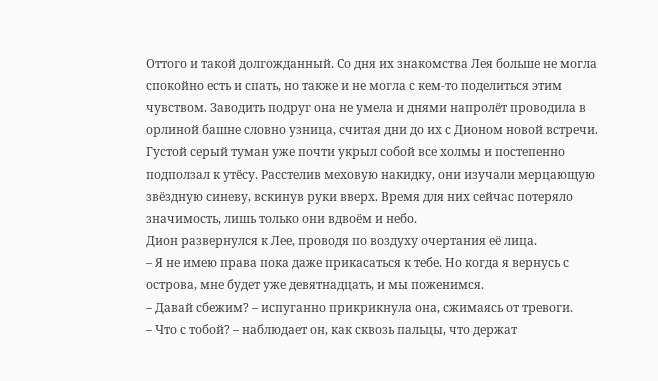Оттого и такой долгожданный. Со дня их знакомства Лея больше не могла спокойно есть и спать, но также и не могла с кем-то поделиться этим чувством. Заводить подруг она не умела и днями напролёт проводила в орлиной башне словно узница, считая дни до их с Дионом новой встречи.
Густой серый туман уже почти укрыл собой все холмы и постепенно подползал к утёсу. Расстелив меховую накидку, они изучали мерцающую звёздную синеву, вскинув руки вверх. Время для них сейчас потеряло значимость, лишь только они вдвоём и небо.
Дион развернулся к Лее, проводя по воздуху очертания её лица.
– Я не имею права пока даже прикасаться к тебе. Но когда я вернусь с острова, мне будет уже девятнадцать, и мы поженимся.
– Давай сбежим? – испуганно прикрикнула она, сжимаясь от тревоги.
– Что с тобой? – наблюдает он, как сквозь пальцы, что держат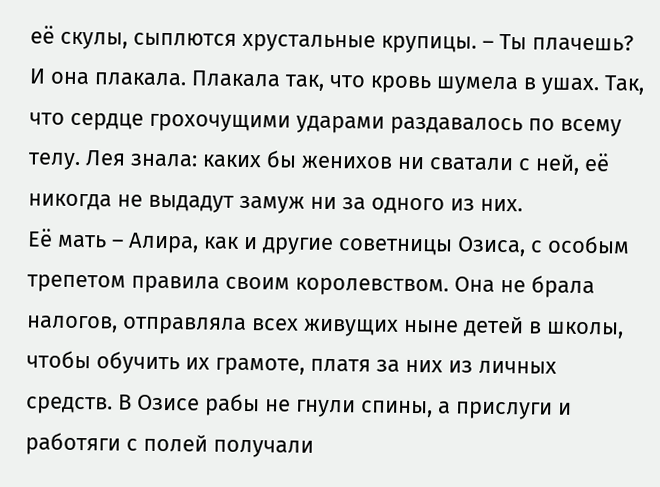её скулы, сыплются хрустальные крупицы. – Ты плачешь?
И она плакала. Плакала так, что кровь шумела в ушах. Так, что сердце грохочущими ударами раздавалось по всему телу. Лея знала: каких бы женихов ни сватали с ней, её никогда не выдадут замуж ни за одного из них.
Её мать – Алира, как и другие советницы Озиса, с особым трепетом правила своим королевством. Она не брала налогов, отправляла всех живущих ныне детей в школы, чтобы обучить их грамоте, платя за них из личных средств. В Озисе рабы не гнули спины, а прислуги и работяги с полей получали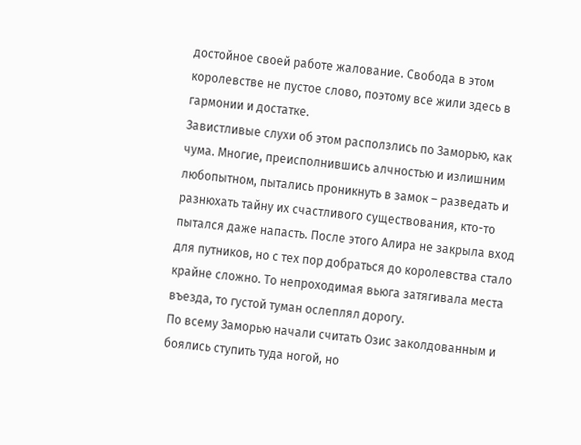достойное своей работе жалование. Свобода в этом королевстве не пустое слово, поэтому все жили здесь в гармонии и достатке.
Завистливые слухи об этом расползлись по Заморью, как чума. Многие, преисполнившись алчностью и излишним любопытном, пытались проникнуть в замок – разведать и разнюхать тайну их счастливого существования, кто-то пытался даже напасть. После этого Алира не закрыла вход для путников, но с тех пор добраться до королевства стало крайне сложно. То непроходимая вьюга затягивала места въезда, то густой туман ослеплял дорогу.
По всему Заморью начали считать Озис заколдованным и боялись ступить туда ногой, но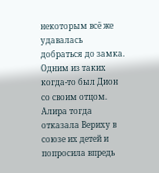некоторым всё же удавалась добраться до замка. Одним из таких когда-то был Дион со своим отцом. Алира тогда отказала Вериху в союзе их детей и попросила впредь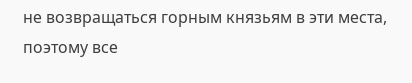не возвращаться горным князьям в эти места, поэтому все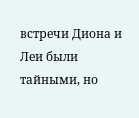встречи Диона и Леи были тайными, но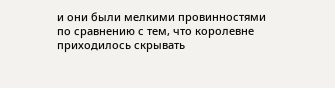и они были мелкими провинностями по сравнению с тем, что королевне приходилось скрывать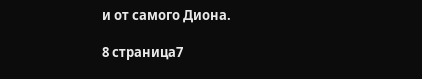и от самого Диона.

8 страница7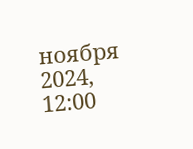ноября 2024, 12:00